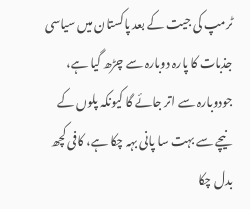ٹرمپ کی جیت کے بعد پاکستان میں سیاسی جذبات کا پارہ دوبارہ سے چڑھ گیا ہے، جودوبارہ سے اتر جائے گا کیونکہ پلوں کے نیچے سے بہت سا پانی بہہ چکا ہے، کافی کچھ بدل چکا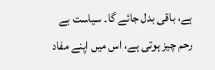ہے، باقی بدل جائے گا۔ سیاست بے رحم چیز ہوتی ہے، اس میں اپنے مفاد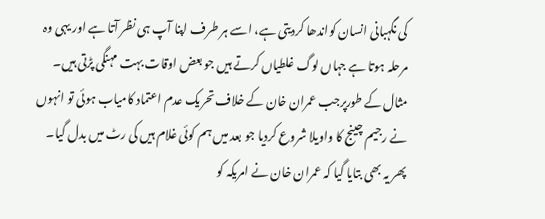کی نگہبانی انسان کواندھا کردیتی ہے، اسے ہر طرف اپنا آپ ہی نظر آتا ہے اور یہی وہ مرحلہ ہوتا ہے جہاں لوگ غلطیاں کرتے ہیں جو بعض اوقات بہت مہنگی پڑتی ہیں۔ مثال کے طورپرجب عمران خان کے خلاف تحریک عدم اعتماد کامیاب ہوئی تو انہوں نے رجیم چینج کا واویلا شروع کردیا جو بعد میں ہم کوئی غلام ہیں کی رٹ میں بدل گیا۔ پھر یہ بھی بتایا گیا کہ عمران خان نے امریکہ کو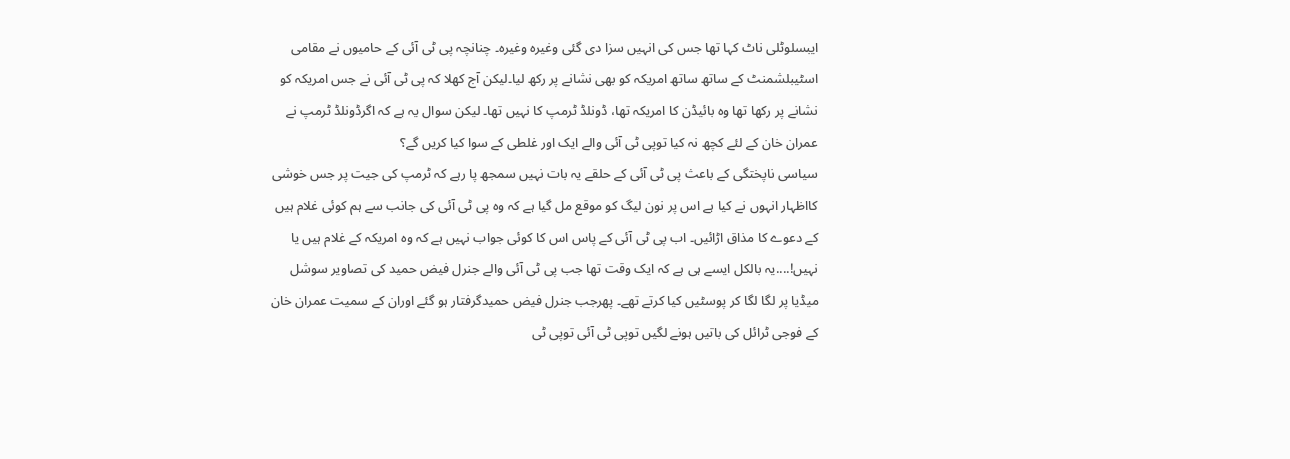ایبسلوٹلی ناٹ کہا تھا جس کی انہیں سزا دی گئی وغیرہ وغیرہ۔ چنانچہ پی ٹی آئی کے حامیوں نے مقامی اسٹیبلشمنٹ کے ساتھ ساتھ امریکہ کو بھی نشانے پر رکھ لیا۔لیکن آج کھلا کہ پی ٹی آئی نے جس امریکہ کو نشانے پر رکھا تھا وہ بائیڈن کا امریکہ تھا، ڈونلڈ ٹرمپ کا نہیں تھا۔ لیکن سوال یہ ہے کہ اگرڈونلڈ ٹرمپ نے عمران خان کے لئے کچھ نہ کیا توپی ٹی آئی والے ایک اور غلطی کے سوا کیا کریں گے؟
سیاسی ناپختگی کے باعث پی ٹی آئی کے حلقے یہ بات نہیں سمجھ پا رہے کہ ٹرمپ کی جیت پر جس خوشی کااظہار انہوں نے کیا ہے اس پر نون لیگ کو موقع مل گیا ہے کہ وہ پی ٹی آئی کی جانب سے ہم کوئی غلام ہیں کے دعوے کا مذاق اڑائیں۔ اب پی ٹی آئی کے پاس اس کا کوئی جواب نہیں ہے کہ وہ امریکہ کے غلام ہیں یا نہیں!....یہ بالکل ایسے ہی ہے کہ ایک وقت تھا جب پی ٹی آئی والے جنرل فیض حمید کی تصاویر سوشل میڈیا پر لگا لگا کر پوسٹیں کیا کرتے تھے۔ پھرجب جنرل فیض حمیدگرفتار ہو گئے اوران کے سمیت عمران خان کے فوجی ٹرائل کی باتیں ہونے لگیں توپی ٹی آئی توپی ٹی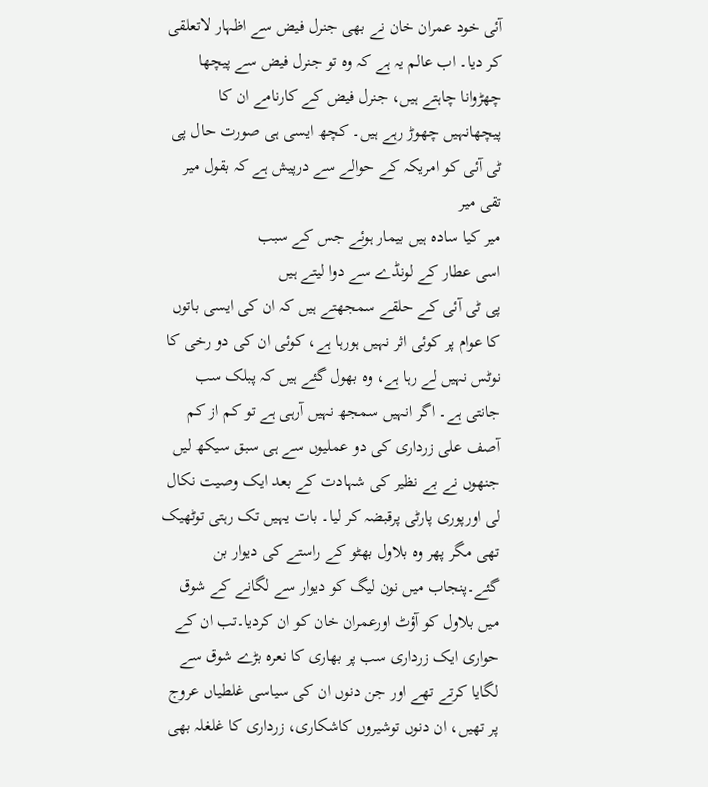آئی خود عمران خان نے بھی جنرل فیض سے اظہار لاتعلقی کر دیا۔ اب عالم یہ ہے کہ وہ تو جنرل فیض سے پیچھا چھڑوانا چاہتے ہیں، جنرل فیض کے کارنامے ان کا پیچھانہیں چھوڑ رہے ہیں۔ کچھ ایسی ہی صورت حال پی ٹی آئی کو امریکہ کے حوالے سے درپیش ہے کہ بقول میر تقی میر
میر کیا سادہ ہیں بیمار ہوئے جس کے سبب
اسی عطار کے لونڈے سے دوا لیتے ہیں
پی ٹی آئی کے حلقے سمجھتے ہیں کہ ان کی ایسی باتوں کا عوام پر کوئی اثر نہیں ہورہا ہے، کوئی ان کی دو رخی کا نوٹس نہیں لے رہا ہے، وہ بھول گئے ہیں کہ پبلک سب جانتی ہے۔ اگر انہیں سمجھ نہیں آرہی ہے تو کم از کم آصف علی زرداری کی دو عملیوں سے ہی سبق سیکھ لیں جنھوں نے بے نظیر کی شہادت کے بعد ایک وصیت نکال لی اورپوری پارٹی پرقبضہ کر لیا۔ بات یہیں تک رہتی توٹھیک تھی مگر پھر وہ بلاول بھٹو کے راستے کی دیوار بن گئے۔پنجاب میں نون لیگ کو دیوار سے لگانے کے شوق میں بلاول کو آؤٹ اورعمران خان کو ان کردیا۔تب ان کے حواری ایک زرداری سب پر بھاری کا نعرہ بڑے شوق سے لگایا کرتے تھے اور جن دنوں ان کی سیاسی غلطیاں عروج پر تھیں، ان دنوں توشیروں کاشکاری، زرداری کا غلغلہ بھی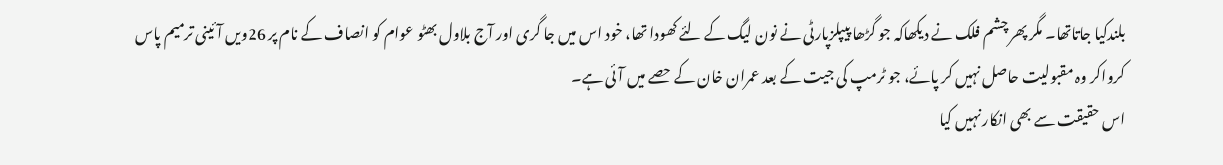بلندکیا جاتاتھا۔ مگر پھر چشم فلک نے دیکھاکہ جو گڑھا پیپلزپارٹی نے نون لیگ کے لئے کھودا تھا، خود اس میں جا گری اور آج بلاول بھٹو عوام کو انصاف کے نام پر 26ویں آئینی ترمیم پاس کرواکر وہ مقبولیت حاصل نہیں کر پائے، جو ٹرمپ کی جیت کے بعد عمران خان کے حصے میں آئی ہے۔
اس حقیقت سے بھی انکار نہیں کیا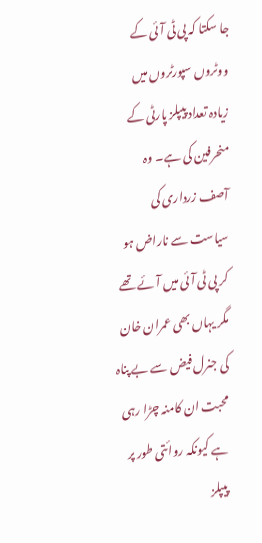جا سکتا کہ پی ٹی آئی کے ووٹروں سپورٹروں میں زیادہ تعداد پیپلز پارٹی کے منحرفین کی ہے۔ وہ آصف زرداری کی سیاست سے ناراض ہو کر پی ٹی آئی میں آئے تھے مگر یہاں بھی عمران خان کی جنرل فیض سے بے پناہ محبت ان کامنہ چڑا رہی ہے کیونکہ روائتی طور پر پیپلز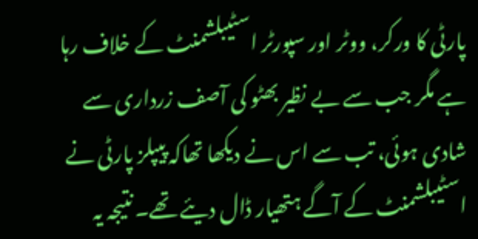پارٹی کا ورکر، ووٹر اور سپورٹر اسٹیبلشمنٹ کے خلاف رہا ہے مگر جب سے بے نظیر بھٹو کی آصف زرداری سے شادی ہوئی، تب سے اس نے دیکھا تھاکہ پیپلز پارٹی نے اسٹیبلشمنٹ کے آگے ہتھیار ڈال دیئے تھے۔ نتیجہ یہ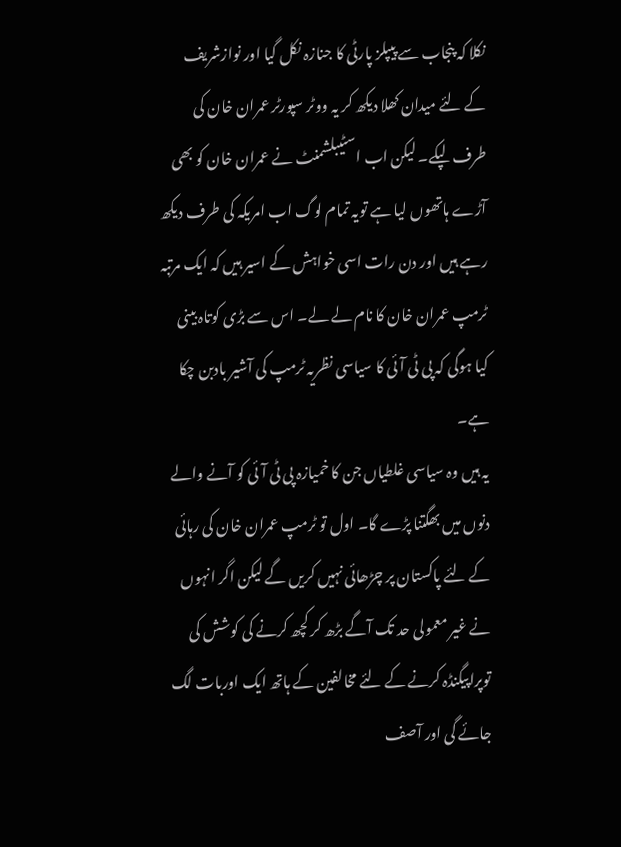نکلا کہ پنجاب سے پیپلز پارٹی کا جنازہ نکل گیا اور نوازشریف کے لئے میدان کھلا دیکھ کر یہ ووٹر سپورٹر عمران خان کی طرف لپکے۔ لیکن اب اسٹیبلشمنٹ نے عمران خان کو بھی آڑے ہاتھوں لیا ہے تویہ تمام لوگ اب امریکہ کی طرف دیکھ رہے ہیں اور دن رات اسی خواہش کے اسیر ہیں کہ ایک مرتبہ ٹرمپ عمران خان کا نام لے لے۔ اس سے بڑی کوتاہ بینی کیا ہوگی کہ پی ٹی آئی کا سیاسی نظریہ ٹرمپ کی آشیر بادبن چکا ہے۔
یہ ہیں وہ سیاسی غلطیاں جن کا خمیازہ پی ٹی آئی کو آنے والے دنوں میں بھگتنا پڑے گا۔ اول تو ٹرمپ عمران خان کی رہائی کے لئے پاکستان پر چڑھائی نہیں کریں گے لیکن اگر انہوں نے غیر معمولی حد تک آگے بڑھ کر کچھ کرنے کی کوشش کی توپراپیگنڈہ کرنے کے لئے مخالفین کے ہاتھ ایک اوربات لگ جائے گی اور آصف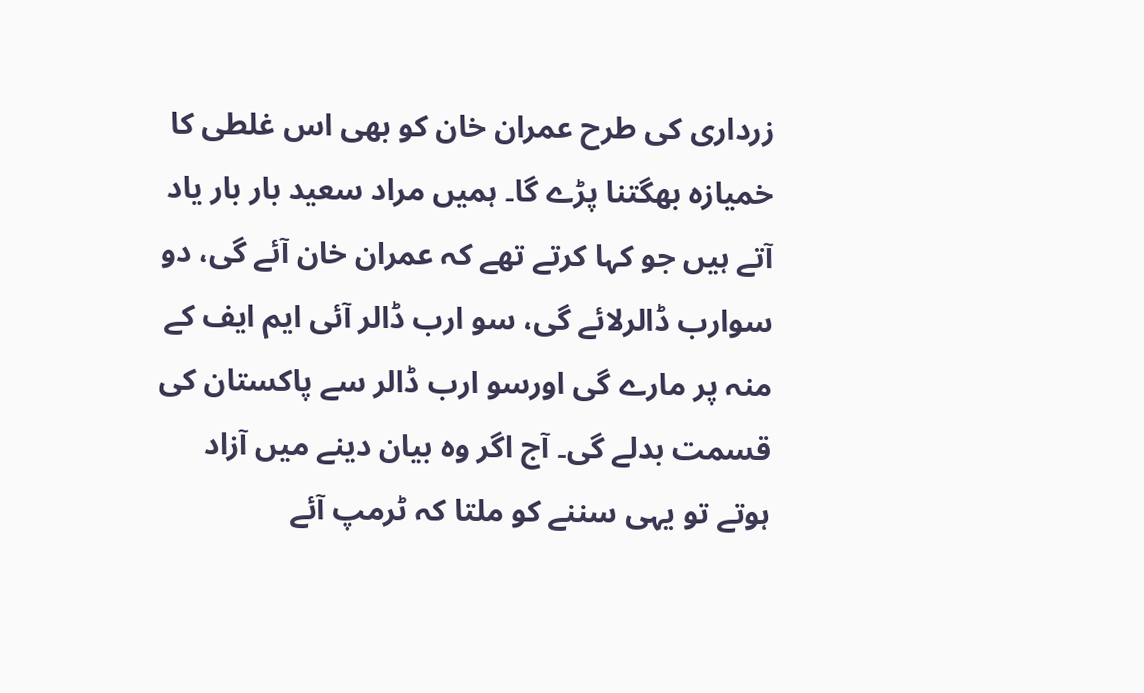زرداری کی طرح عمران خان کو بھی اس غلطی کا خمیازہ بھگتنا پڑے گا۔ ہمیں مراد سعید بار بار یاد آتے ہیں جو کہا کرتے تھے کہ عمران خان آئے گی، دو سوارب ڈالرلائے گی، سو ارب ڈالر آئی ایم ایف کے منہ پر مارے گی اورسو ارب ڈالر سے پاکستان کی قسمت بدلے گی۔ آج اگر وہ بیان دینے میں آزاد ہوتے تو یہی سننے کو ملتا کہ ٹرمپ آئے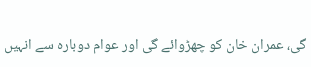گی، عمران خان کو چھڑوائے گی اور عوام دوبارہ سے انہیں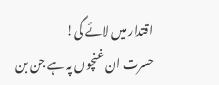اقتدار میں لائے گی!
حسرت ان غنچوں پہ ہے جن بن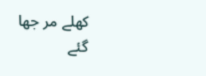کھلے مر جھا گئے